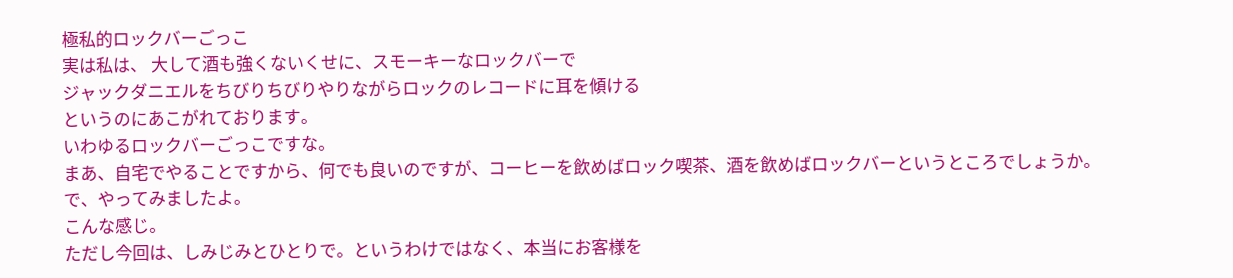極私的ロックバーごっこ
実は私は、 大して酒も強くないくせに、スモーキーなロックバーで
ジャックダニエルをちびりちびりやりながらロックのレコードに耳を傾ける
というのにあこがれております。
いわゆるロックバーごっこですな。
まあ、自宅でやることですから、何でも良いのですが、コーヒーを飲めばロック喫茶、酒を飲めばロックバーというところでしょうか。
で、やってみましたよ。
こんな感じ。
ただし今回は、しみじみとひとりで。というわけではなく、本当にお客様を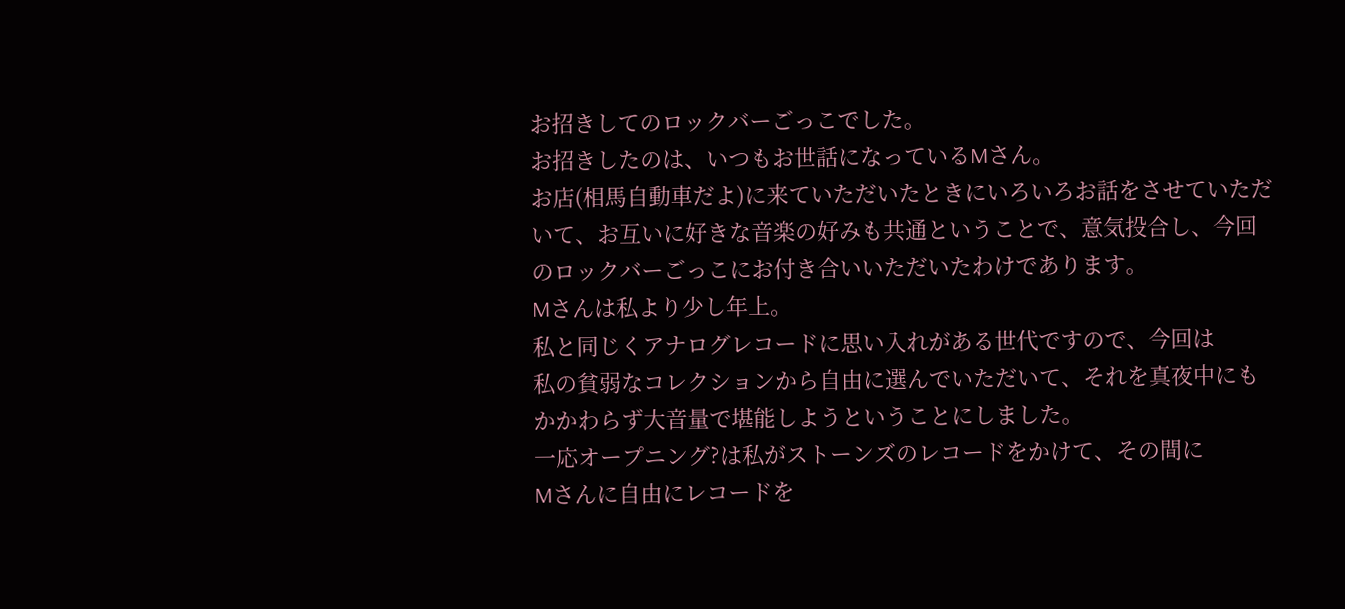お招きしてのロックバーごっこでした。
お招きしたのは、いつもお世話になっているMさん。
お店(相馬自動車だよ)に来ていただいたときにいろいろお話をさせていただいて、お互いに好きな音楽の好みも共通ということで、意気投合し、今回のロックバーごっこにお付き合いいただいたわけであります。
Mさんは私より少し年上。
私と同じくアナログレコードに思い入れがある世代ですので、今回は
私の貧弱なコレクションから自由に選んでいただいて、それを真夜中にもかかわらず大音量で堪能しようということにしました。
一応オープニング?は私がストーンズのレコードをかけて、その間に
Mさんに自由にレコードを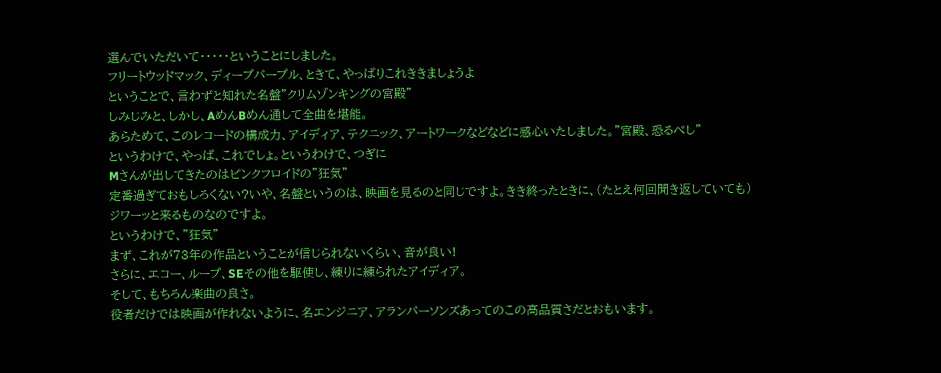選んでいただいて・・・・・ということにしました。
フリートウッドマック、ディープパープル、ときて、やっぱりこれききましょうよ
ということで、言わずと知れた名盤”クリムゾンキングの宮殿”
しみじみと、しかし、AめんBめん通して全曲を堪能。
あらためて、このレコードの構成力、アイディア、テクニック、アートワークなどなどに感心いたしました。”宮殿、恐るべし”
というわけで、やっぱ、これでしょ。というわけで、つぎに
Mさんが出してきたのはピンクフロイドの”狂気”
定番過ぎておもしろくない?いや、名盤というのは、映画を見るのと同じですよ。きき終ったときに、(たとえ何回聞き返していても)
ジワーッと来るものなのですよ。
というわけで、”狂気”
まず、これが73年の作品ということが信じられないくらい、音が良い!
さらに、エコー、ループ、SEその他を駆使し、練りに練られたアイディア。
そして、もちろん楽曲の良さ。
役者だけでは映画が作れないように、名エンジニア、アランパーソンズあってのこの高品質さだとおもいます。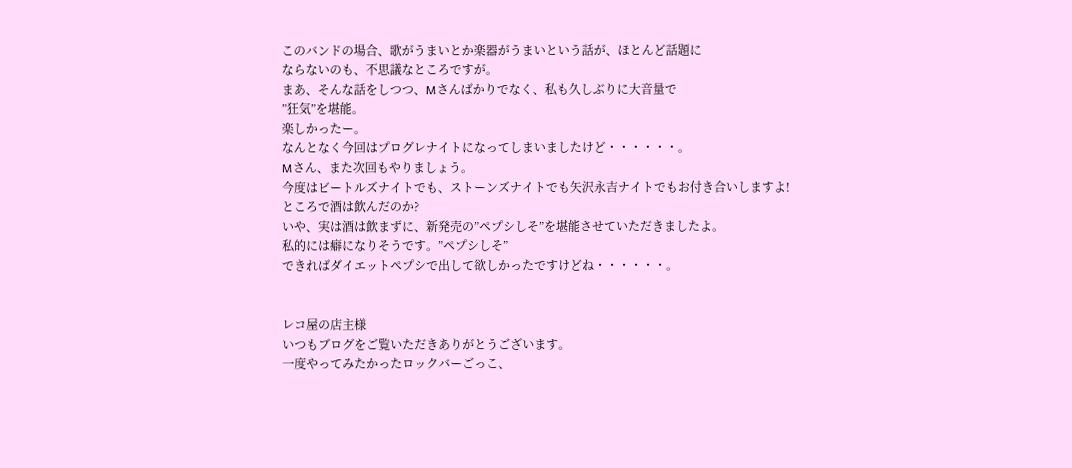このバンドの場合、歌がうまいとか楽器がうまいという話が、ほとんど話題に
ならないのも、不思議なところですが。
まあ、そんな話をしつつ、Mさんばかりでなく、私も久しぶりに大音量で
”狂気”を堪能。
楽しかったー。
なんとなく今回はプログレナイトになってしまいましたけど・・・・・・。
Mさん、また次回もやりましょう。
今度はビートルズナイトでも、ストーンズナイトでも矢沢永吉ナイトでもお付き合いしますよ!
ところで酒は飲んだのか?
いや、実は酒は飲まずに、新発売の”ペプシしそ”を堪能させていただきましたよ。
私的には癖になりそうです。”ペプシしそ”
できればダイエットペプシで出して欲しかったですけどね・・・・・・。


レコ屋の店主様
いつもブログをご覧いただきありがとうございます。
一度やってみたかったロックバーごっこ、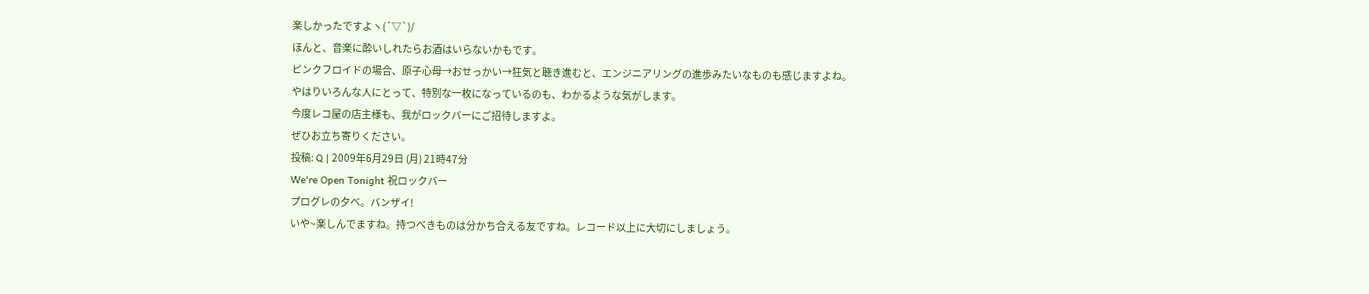楽しかったですよヽ(´▽`)/
ほんと、音楽に酔いしれたらお酒はいらないかもです。
ピンクフロイドの場合、原子心母→おせっかい→狂気と聴き進むと、エンジニアリングの進歩みたいなものも感じますよね。
やはりいろんな人にとって、特別な一枚になっているのも、わかるような気がします。
今度レコ屋の店主様も、我がロックバーにご招待しますよ。
ぜひお立ち寄りください。
投稿: Q | 2009年6月29日 (月) 21時47分
We're Open Tonight 祝ロックバー
プログレの夕べ。バンザイ!
いや~楽しんでますね。持つべきものは分かち合える友ですね。レコード以上に大切にしましょう。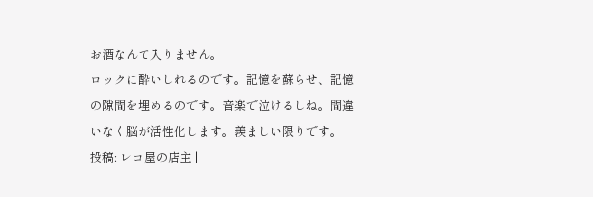お酒なんて入りません。
ロックに酔いしれるのです。記憶を蘇らせ、記憶の隙間を埋めるのです。音楽で泣けるしね。間違いなく脳が活性化します。羨ましい限りです。
投稿: レコ屋の店主 |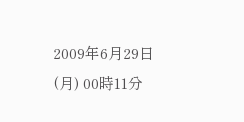2009年6月29日 (月) 00時11分